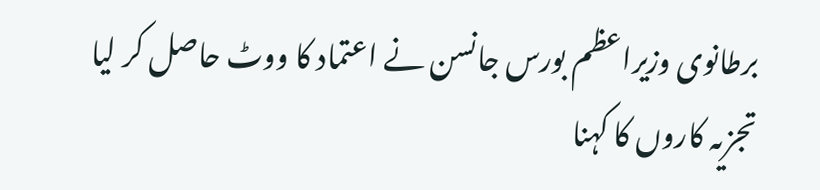برطانوی وزیراعظم بورس جانسن نے اعتماد کا ووٹ حاصل کر لیا
تجزیہ کاروں کا کہنا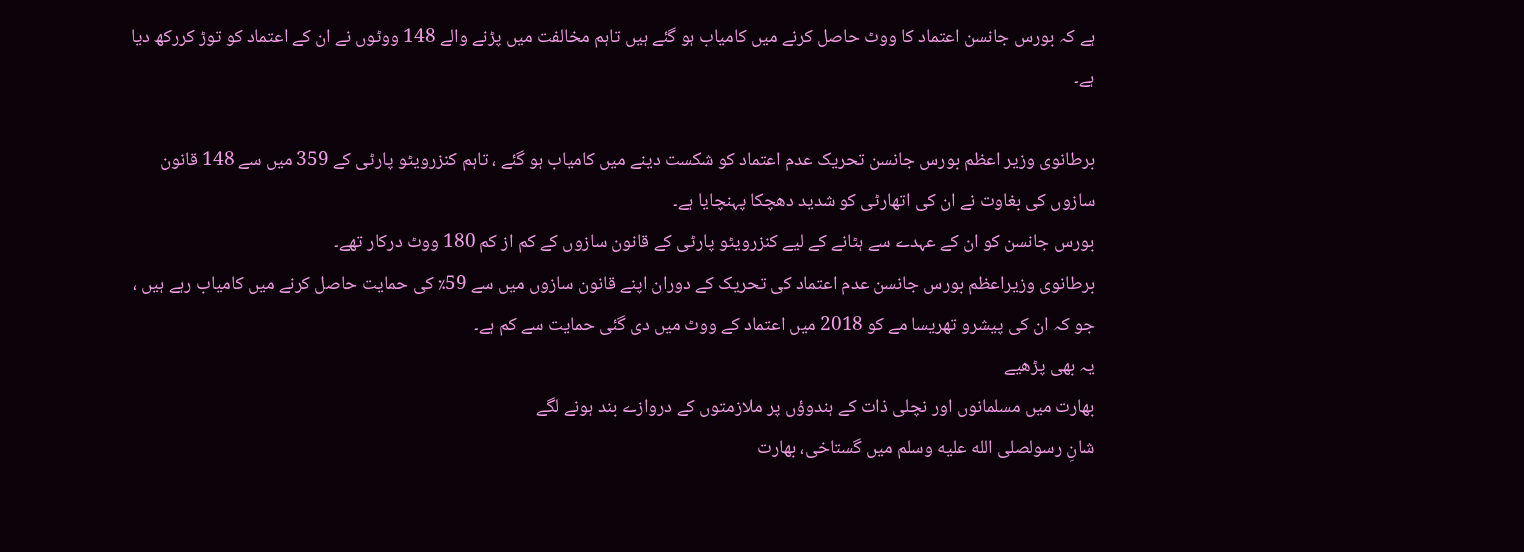ہے کہ بورس جانسن اعتماد کا ووٹ حاصل کرنے میں کامیاب ہو گئے ہیں تاہم مخالفت میں پڑنے والے 148 ووٹوں نے ان کے اعتماد کو توڑ کررکھ دیا ہے۔

برطانوی وزیر اعظم بورس جانسن تحریک عدم اعتماد کو شکست دینے میں کامیاب ہو گئے ، تاہم کنزرویٹو پارٹی کے 359 میں سے 148 قانون سازوں کی بغاوت نے ان کی اتھارٹی کو شدید دھچکا پہنچایا ہے۔
بورس جانسن کو ان کے عہدے سے ہٹانے کے لیے کنزرویٹو پارٹی کے قانون سازوں کے کم از کم 180 ووٹ درکار تھے۔
برطانوی وزیراعظم بورس جانسن عدم اعتماد کی تحریک کے دوران اپنے قانون سازوں میں سے 59٪ کی حمایت حاصل کرنے میں کامیاب رہے ہیں ، جو کہ ان کی پیشرو تھریسا مے کو 2018 میں اعتماد کے ووٹ میں دی گئی حمایت سے کم ہے۔
یہ بھی پڑھیے
بھارت میں مسلمانوں اور نچلی ذات کے ہندوؤں پر ملازمتوں کے دروازے بند ہونے لگے
شانِ رسولصلى الله عليه وسلم میں گستاخی، بھارت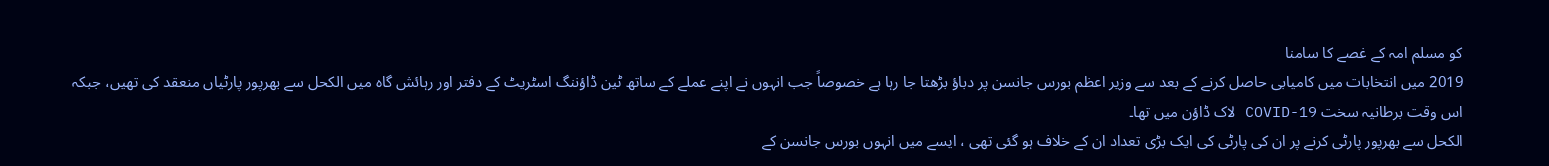کو مسلم امہ کے غصے کا سامنا
2019 میں انتخابات میں کامیابی حاصل کرنے کے بعد سے وزیر اعظم بورس جانسن پر دباؤ بڑھتا جا رہا ہے خصوصاً جب انہوں نے اپنے عملے کے ساتھ ٹین ڈاؤننگ اسٹریٹ کے دفتر اور رہائش گاہ میں الکحل سے بھرپور پارٹیاں منعقد کی تھیں، جبکہ اس وقت برطانیہ سخت COVID-19 لاک ڈاؤن میں تھا۔
الکحل سے بھرپور پارٹی کرنے پر ان کی پارٹی کی ایک بڑی تعداد ان کے خلاف ہو گئی تھی ، ایسے میں انہوں بورس جانسن کے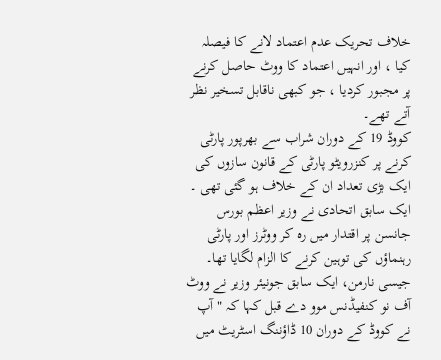خلاف تحریک عدم اعتماد لانے کا فیصلہ کیا ، اور انہیں اعتماد کا ووٹ حاصل کرنے پر مجبور کردیا ، جو کبھی ناقابل تسخیر نظر آتے تھے۔
کووڈ 19 کے دوران شراب سے بھرپور پارٹی کرنے پر کنزرویٹو پارٹی کے قانون سازوں کی ایک بڑی تعداد ان کے خلاف ہو گئی تھی ۔
ایک سابق اتحادی نے وزیر اعظم بورس جانسن پر اقتدار میں رہ کر ووٹرز اور پارٹی رہنماؤں کی توہین کرنے کا الزام لگایا تھا۔
جیسی نارمن، ایک سابق جونیئر وزیر نے ووٹ آف نو کنفیڈنس موو دے قبل کہا کہ "آپ نے کووڈ کے دوران 10 ڈاؤننگ اسٹریٹ میں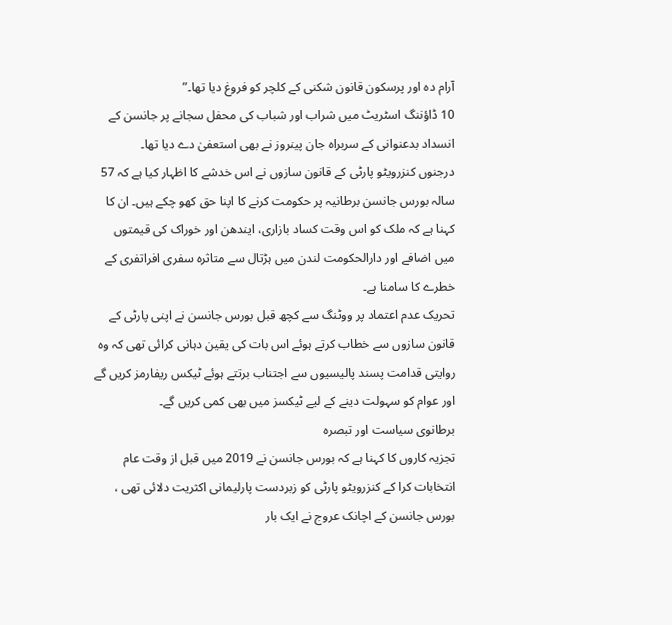آرام دہ اور پرسکون قانون شکنی کے کلچر کو فروغ دیا تھا۔”
10 ڈاؤننگ اسٹریٹ میں شراب اور شباب کی محفل سجانے پر جانسن کے انسداد بدعنوانی کے سربراہ جان پینروز نے بھی استعفیٰ دے دیا تھا۔
درجنوں کنزرویٹو پارٹی کے قانون سازوں نے اس خدشے کا اظہار کیا ہے کہ 57 سالہ بورس جانسن برطانیہ پر حکومت کرنے کا اپنا حق کھو چکے ہیں۔ ان کا کہنا ہے کہ ملک کو اس وقت کساد بازاری، ایندھن اور خوراک کی قیمتوں میں اضافے اور دارالحکومت لندن میں ہڑتال سے متاثرہ سفری افراتفری کے خطرے کا سامنا ہے۔
تحریک عدم اعتماد پر ووٹنگ سے کچھ قبل بورس جانسن نے اپنی پارٹی کے قانون سازوں سے خطاب کرتے ہوئے اس بات کی یقین دہانی کرائی تھی کہ وہ روایتی قدامت پسند پالیسیوں سے اجتناب برتتے ہوئے ٹیکس ریفارمز کریں گے اور عوام کو سہولت دینے کے لیے ٹیکسز میں بھی کمی کریں گے۔
برطانوی سیاست اور تبصرہ
تجزیہ کاروں کا کہنا ہے کہ بورس جانسن نے 2019 میں قبل از وقت عام انتخابات کرا کے کنزرویٹو پارٹی کو زبردست پارلیمانی اکثریت دلائی تھی ، بورس جانسن کے اچانک عروج نے ایک بار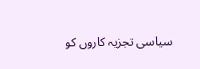سیاسی تجزیہ کاروں کو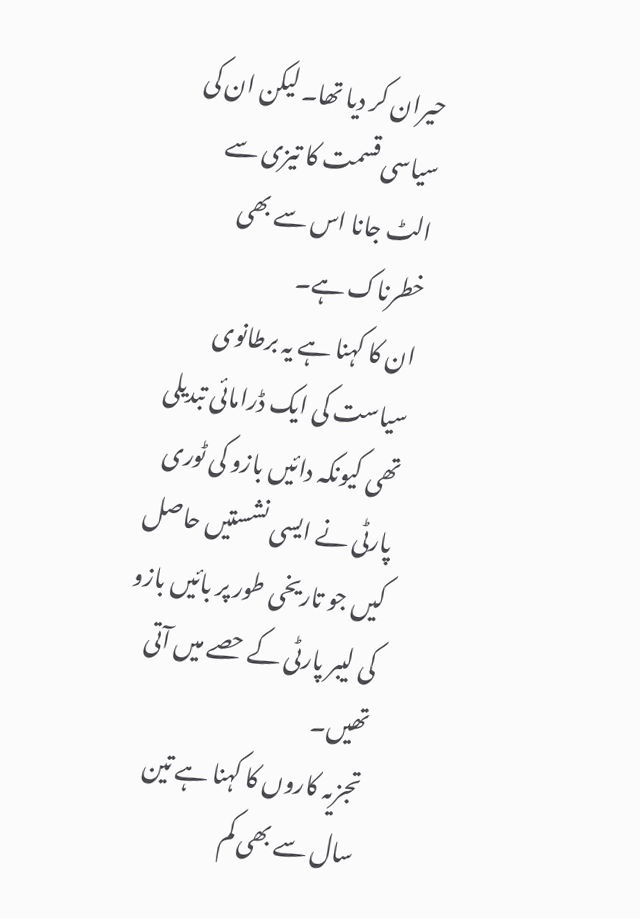حیران کر دیا تھا۔ لیکن ان کی سیاسی قسمت کا تیزی سے الٹ جانا اس سے بھی خطرناک ہے۔
ان کا کہنا ہے یہ برطانوی سیاست کی ایک ڈرامائی تبدیلی تھی کیونکہ دائیں بازو کی ٹوری پارٹی نے ایسی نشستیں حاصل کیں جو تاریخی طور پر بائیں بازو کی لیبر پارٹی کے حصے میں آتی تھیں۔
تجزیہ کاروں کا کہنا ہے تین سال سے بھی کم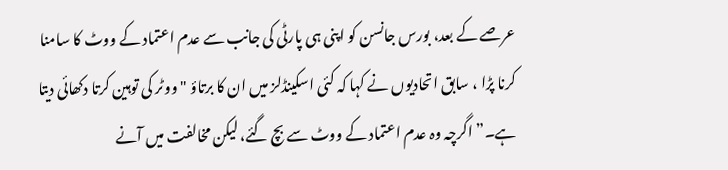عرصے کے بعد، بورس جانسن کو اپنی ہی پارٹی کی جانب سے عدم اعتماد کے ووٹ کا سامنا کرنا پڑا ، سابق اتحادیوں نے کہا کہ کئی اسکینڈلز میں ان کا برتاؤ "ووٹر کی توہین کرتا دکھائی دیتا ہے۔” اگرچہ وہ عدم اعتماد کے ووٹ سے بچ گئے، لیکن مخالفت میں آنے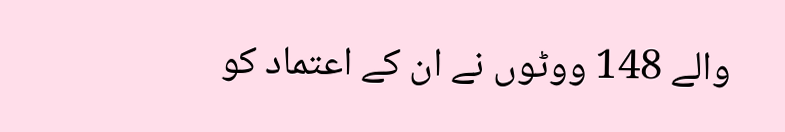والے 148 ووٹوں نے ان کے اعتماد کو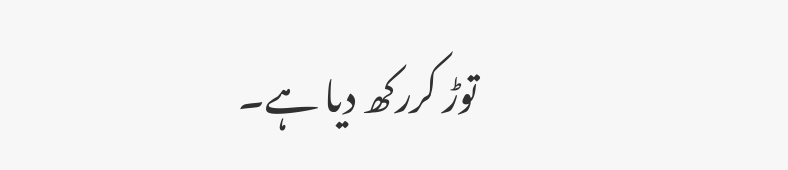توڑ کررکھ دیا ہے۔